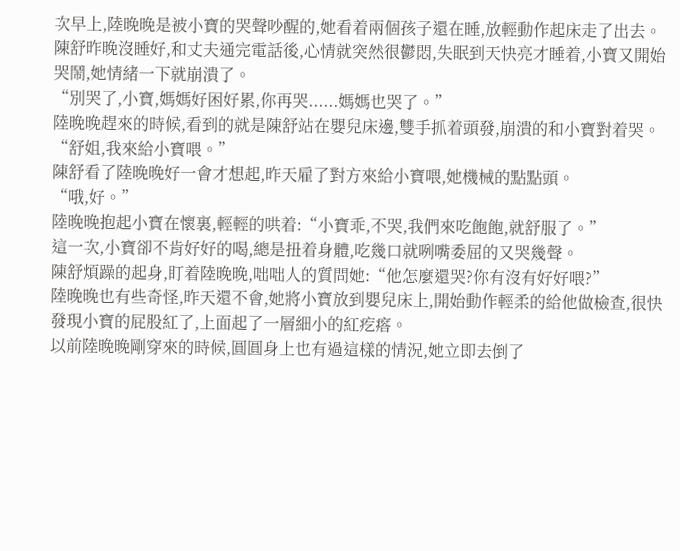次早上,陸晚晚是被小寶的哭聲吵醒的,她看着兩個孩子還在睡,放輕動作起床走了出去。
陳舒昨晚沒睡好,和丈夫通完電話後,心情就突然很鬱悶,失眠到天快亮才睡着,小寶又開始哭鬧,她情緒一下就崩潰了。
“別哭了,小寶,媽媽好困好累,你再哭......媽媽也哭了。”
陸晚晚趕來的時候,看到的就是陳舒站在嬰兒床邊,雙手抓着頭發,崩潰的和小寶對着哭。
“舒姐,我來給小寶喂。”
陳舒看了陸晚晚好一會才想起,昨天雇了對方來給小寶喂,她機械的點點頭。
“哦,好。”
陸晚晚抱起小寶在懷裏,輕輕的哄着:“小寶乖,不哭,我們來吃飽飽,就舒服了。”
這一次,小寶卻不肯好好的喝,總是扭着身體,吃幾口就咧嘴委屈的又哭幾聲。
陳舒煩躁的起身,盯着陸晚晚,咄咄人的質問她:“他怎麼還哭?你有沒有好好喂?”
陸晚晚也有些奇怪,昨天還不會,她將小寶放到嬰兒床上,開始動作輕柔的給他做檢查,很快發現小寶的屁股紅了,上面起了一層細小的紅疙瘩。
以前陸晚晚剛穿來的時候,圓圓身上也有過這樣的情況,她立即去倒了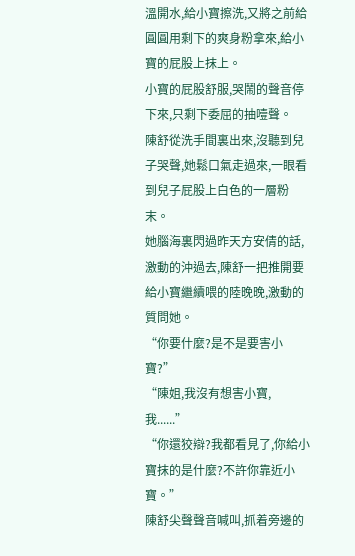溫開水,給小寶擦洗,又將之前給圓圓用剩下的爽身粉拿來,給小寶的屁股上抹上。
小寶的屁股舒服,哭鬧的聲音停下來,只剩下委屈的抽噎聲。
陳舒從洗手間裏出來,沒聽到兒子哭聲,她鬆口氣走過來,一眼看到兒子屁股上白色的一層粉末。
她腦海裏閃過昨天方安倩的話,激動的沖過去,陳舒一把推開要給小寶繼續喂的陸晚晚,激動的質問她。
“你要什麼?是不是要害小寶?”
“陳姐,我沒有想害小寶,我......”
“你還狡辯?我都看見了,你給小寶抹的是什麼?不許你靠近小寶。”
陳舒尖聲聲音喊叫,抓着旁邊的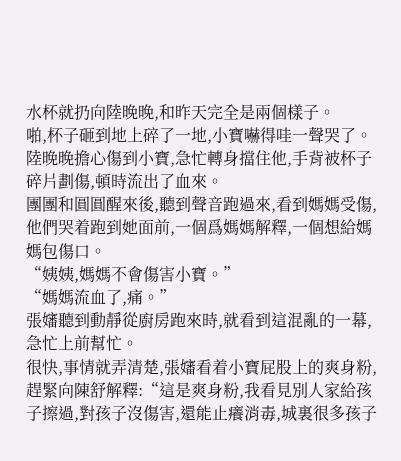水杯就扔向陸晚晚,和昨天完全是兩個樣子。
啪,杯子砸到地上碎了一地,小寶嚇得哇一聲哭了。
陸晚晚擔心傷到小寶,急忙轉身擋住他,手背被杯子碎片劃傷,頓時流出了血來。
團團和圓圓醒來後,聽到聲音跑過來,看到媽媽受傷,他們哭着跑到她面前,一個爲媽媽解釋,一個想給媽媽包傷口。
“姨姨,媽媽不會傷害小寶。”
“媽媽流血了,痛。”
張嬸聽到動靜從廚房跑來時,就看到這混亂的一幕,急忙上前幫忙。
很快,事情就弄清楚,張嬸看着小寶屁股上的爽身粉,趕緊向陳舒解釋:“這是爽身粉,我看見別人家給孩子擦過,對孩子沒傷害,還能止癢消毒,城裏很多孩子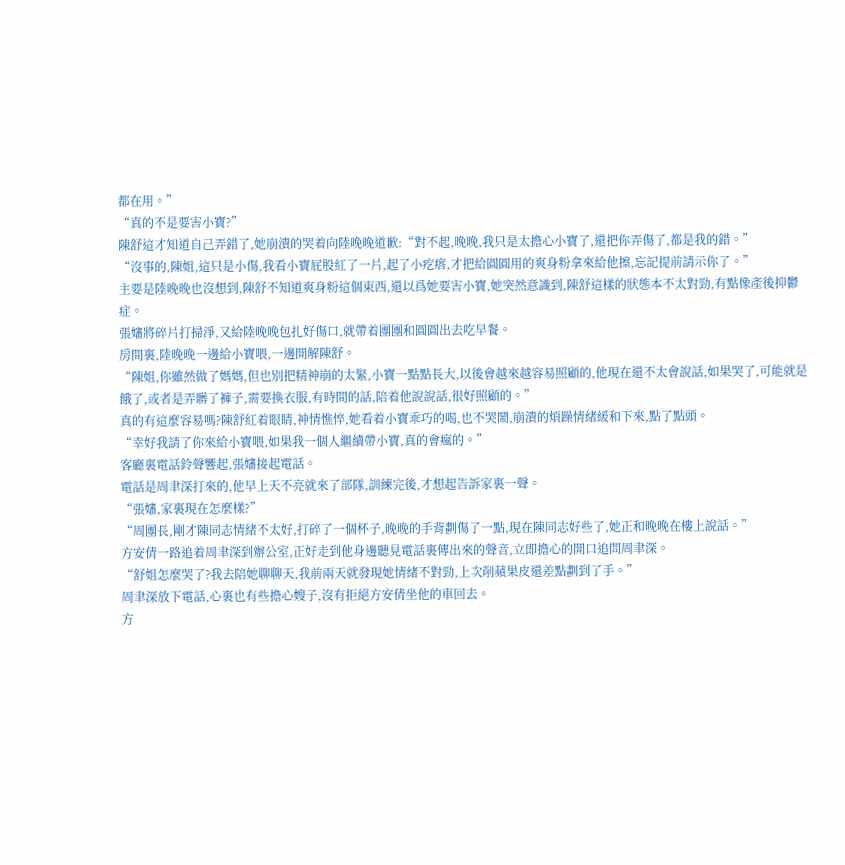都在用。”
“真的不是要害小寶?”
陳舒這才知道自己弄錯了,她崩潰的哭着向陸晚晚道歉:“對不起,晚晚,我只是太擔心小寶了,還把你弄傷了,都是我的錯。”
“沒事的,陳姐,這只是小傷,我看小寶屁股紅了一片,起了小疙瘩,才把給圓圓用的爽身粉拿來給他擦,忘記提前請示你了。”
主要是陸晚晚也沒想到,陳舒不知道爽身粉這個東西,還以爲她要害小寶,她突然意識到,陳舒這樣的狀態本不太對勁,有點像產後抑鬱症。
張嬸將碎片打掃淨,又給陸晚晚包扎好傷口,就帶着團團和圓圓出去吃早餐。
房間裏,陸晚晚一邊給小寶喂,一邊開解陳舒。
“陳姐,你雖然做了媽媽,但也別把精神崩的太緊,小寶一點點長大,以後會越來越容易照顧的,他現在還不太會說話,如果哭了,可能就是餓了,或者是弄髒了褲子,需要換衣服,有時間的話,陪着他說說話,很好照顧的。”
真的有這麼容易嗎?陳舒紅着眼睛,神情憔悴,她看着小寶乖巧的喝,也不哭鬧,崩潰的煩躁情緒緩和下來,點了點頭。
“幸好我請了你來給小寶喂,如果我一個人繼續帶小寶,真的會瘋的。”
客廳裏電話鈴聲響起,張嬸接起電話。
電話是周聿深打來的,他早上天不亮就來了部隊,訓練完後,才想起告訴家裏一聲。
“張嬸,家裏現在怎麼樣?”
“周團長,剛才陳同志情緒不太好,打碎了一個杯子,晚晚的手背劃傷了一點,現在陳同志好些了,她正和晚晚在樓上說話。”
方安倩一路追着周聿深到辦公室,正好走到他身邊聽見電話裏傳出來的聲音,立即擔心的開口追問周聿深。
“舒姐怎麼哭了?我去陪她聊聊天,我前兩天就發現她情緒不對勁,上次削蘋果皮還差點劃到了手。”
周聿深放下電話,心裏也有些擔心嫂子,沒有拒絕方安倩坐他的車回去。
方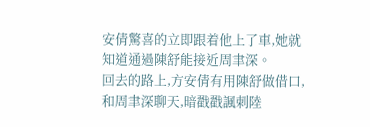安倩驚喜的立即跟着他上了車,她就知道通過陳舒能接近周聿深。
回去的路上,方安倩有用陳舒做借口,和周聿深聊天,暗戳戳諷刺陸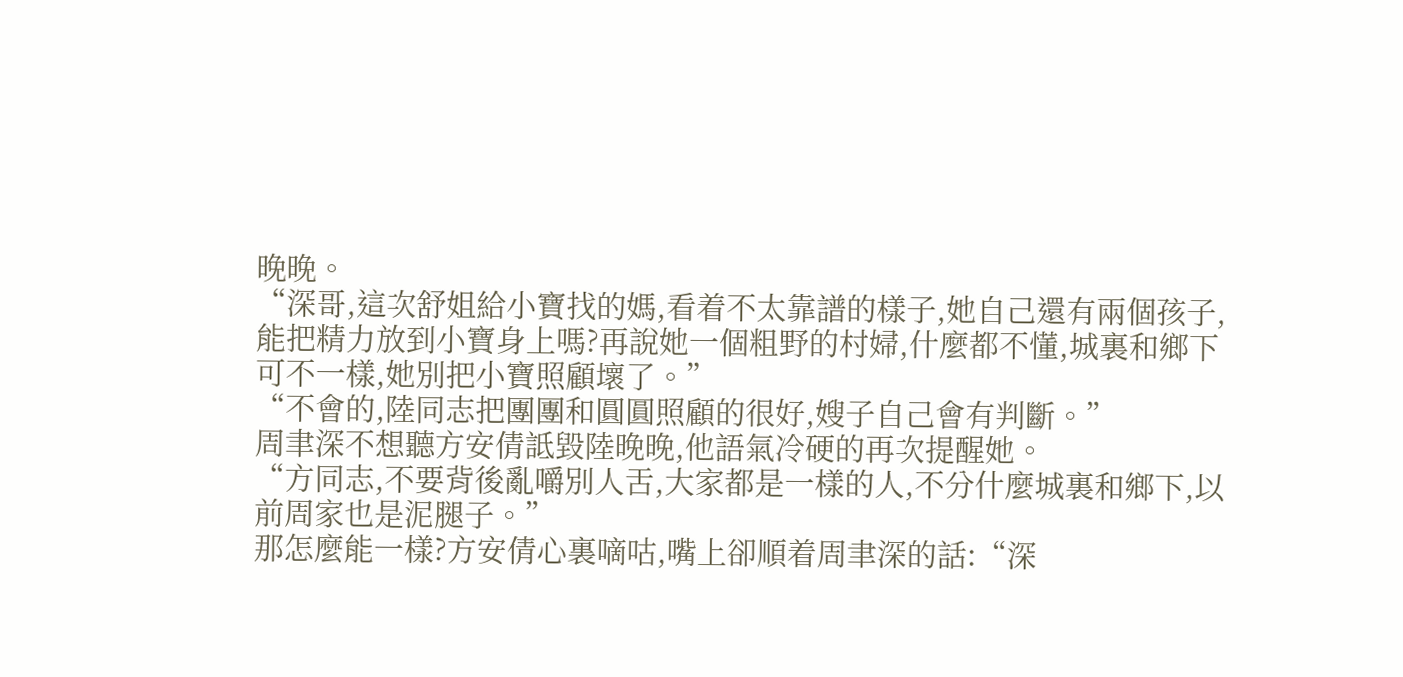晚晚。
“深哥,這次舒姐給小寶找的媽,看着不太靠譜的樣子,她自己還有兩個孩子,能把精力放到小寶身上嗎?再說她一個粗野的村婦,什麼都不懂,城裏和鄉下可不一樣,她別把小寶照顧壞了。”
“不會的,陸同志把團團和圓圓照顧的很好,嫂子自己會有判斷。”
周聿深不想聽方安倩詆毀陸晚晚,他語氣冷硬的再次提醒她。
“方同志,不要背後亂嚼別人舌,大家都是一樣的人,不分什麼城裏和鄉下,以前周家也是泥腿子。”
那怎麼能一樣?方安倩心裏嘀咕,嘴上卻順着周聿深的話:“深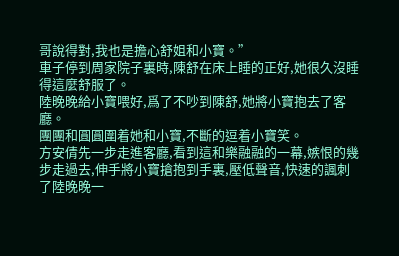哥說得對,我也是擔心舒姐和小寶。”
車子停到周家院子裏時,陳舒在床上睡的正好,她很久沒睡得這麼舒服了。
陸晚晚給小寶喂好,爲了不吵到陳舒,她將小寶抱去了客廳。
團團和圓圓圍着她和小寶,不斷的逗着小寶笑。
方安倩先一步走進客廳,看到這和樂融融的一幕,嫉恨的幾步走過去,伸手將小寶搶抱到手裏,壓低聲音,快速的諷刺了陸晚晚一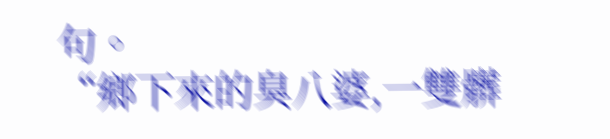句。
“鄉下來的臭八婆,一雙髒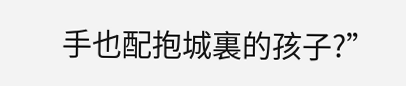手也配抱城裏的孩子?”